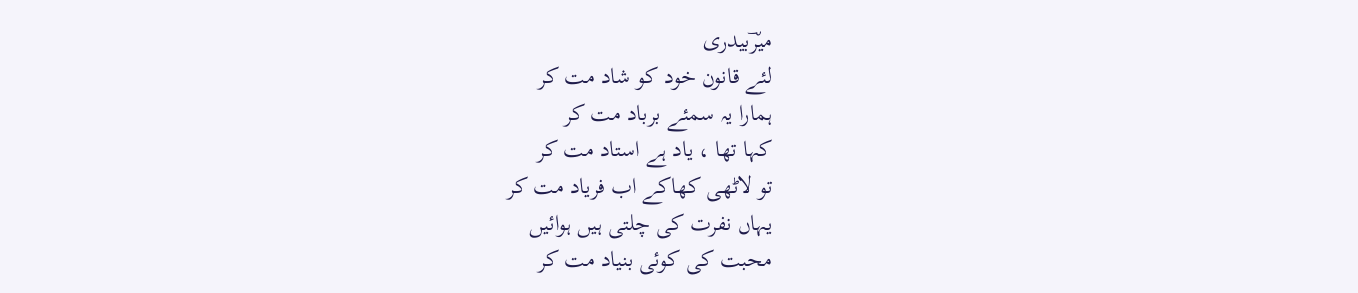میرؔبیدری
لئے قانون خود کو شاد مت کر
ہمارا یہ سمئے برباد مت کر
کہا تھا ، یاد ہے استاد مت کر
تو لاٹھی کھاکے اب فریاد مت کر
یہاں نفرت کی چلتی ہیں ہوائیں
محبت کی کوئی بنیاد مت کر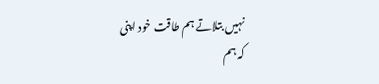نہیں بتلاتے ہم طاقت خود اپنی
کہ ہم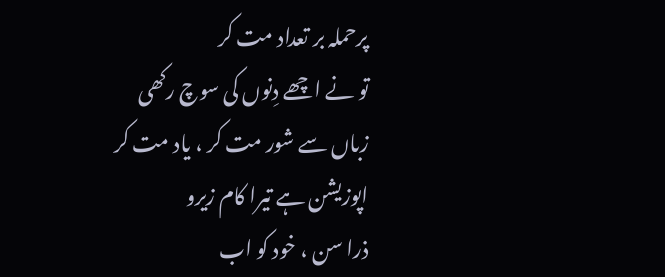پرحملہ بر تعداد مت کر
تو نے اچھے دِنوں کی سوچ رکھی
زباں سے شور مت کر ، یاد مت کر
اپوزیشن ہے تیرا کام زیرو
ذرا سن ، خود کو اب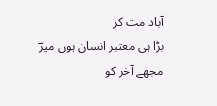آباد مت کر
بڑا ہی معتبر انسان ہوں میرؔ
مجھے آخر کو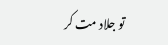تو جلاد مت کر